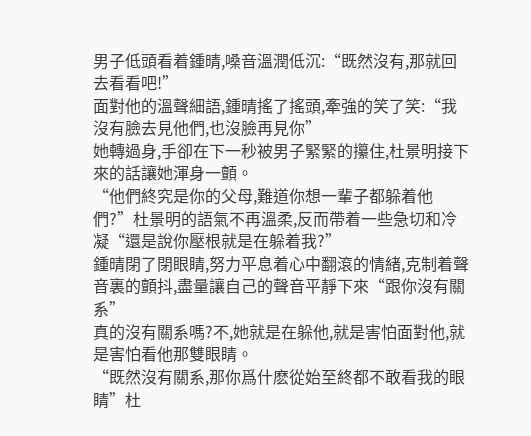男子低頭看着鍾晴,嗓音溫潤低沉:“既然沒有,那就回去看看吧!”
面對他的溫聲細語,鍾晴搖了搖頭,牽強的笑了笑:“我沒有臉去見他們,也沒臉再見你”
她轉過身,手卻在下一秒被男子緊緊的攥住,杜景明接下來的話讓她渾身一顫。
“他們終究是你的父母,難道你想一輩子都躲着他們?”杜景明的語氣不再溫柔,反而帶着一些急切和冷凝“還是說你壓根就是在躲着我?”
鍾晴閉了閉眼睛,努力平息着心中翻滾的情緒,克制着聲音裏的顫抖,盡量讓自己的聲音平靜下來“跟你沒有關系”
真的沒有關系嗎?不,她就是在躲他,就是害怕面對他,就是害怕看他那雙眼睛。
“既然沒有關系,那你爲什麽從始至終都不敢看我的眼睛”杜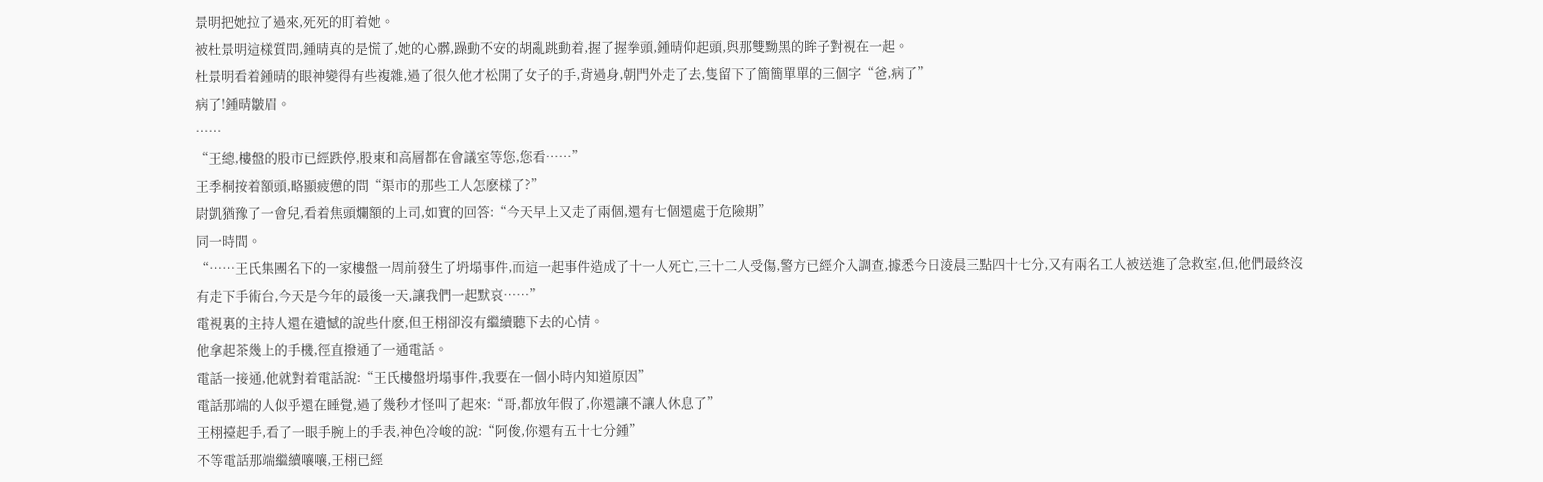景明把她拉了過來,死死的盯着她。
被杜景明這樣質問,鍾晴真的是慌了,她的心髒,躁動不安的胡亂跳動着,握了握拳頭,鍾晴仰起頭,與那雙黝黑的眸子對視在一起。
杜景明看着鍾晴的眼神變得有些複雜,過了很久他才松開了女子的手,背過身,朝門外走了去,隻留下了簡簡單單的三個字“爸,病了”
病了!鍾晴皺眉。
……
“王總,樓盤的股市已經跌停,股東和高層都在會議室等您,您看……”
王季桐按着額頭,略顯疲憊的問“渠市的那些工人怎麽樣了?”
尉凱猶豫了一會兒,看着焦頭爛額的上司,如實的回答:“今天早上又走了兩個,還有七個還處于危險期”
同一時間。
“……王氏集團名下的一家樓盤一周前發生了坍塌事件,而這一起事件造成了十一人死亡,三十二人受傷,警方已經介入調查,據悉今日淩晨三點四十七分,又有兩名工人被送進了急救室,但,他們最終沒有走下手術台,今天是今年的最後一天,讓我們一起默哀……”
電視裏的主持人還在遺憾的說些什麽,但王栩卻沒有繼續聽下去的心情。
他拿起茶幾上的手機,徑直撥通了一通電話。
電話一接通,他就對着電話說:“王氏樓盤坍塌事件,我要在一個小時内知道原因”
電話那端的人似乎還在睡覺,過了幾秒才怪叫了起來:“哥,都放年假了,你還讓不讓人休息了”
王栩擡起手,看了一眼手腕上的手表,神色冷峻的說:“阿俊,你還有五十七分鍾”
不等電話那端繼續嚷嚷,王栩已經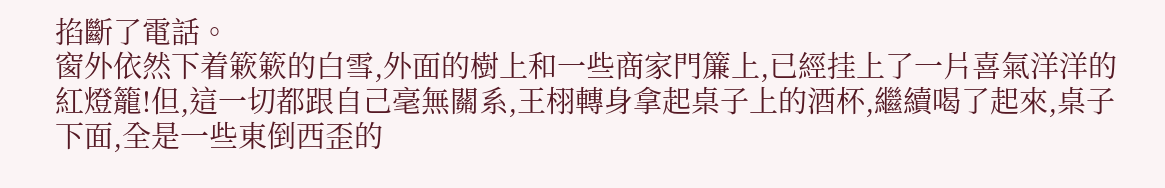掐斷了電話。
窗外依然下着簌簌的白雪,外面的樹上和一些商家門簾上,已經挂上了一片喜氣洋洋的紅燈籠!但,這一切都跟自己毫無關系,王栩轉身拿起桌子上的酒杯,繼續喝了起來,桌子下面,全是一些東倒西歪的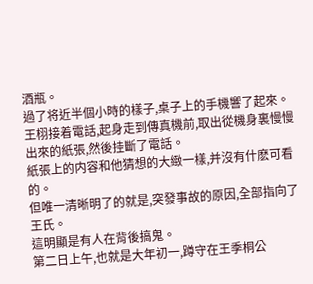酒瓶。
過了将近半個小時的樣子,桌子上的手機響了起來。
王栩接着電話,起身走到傳真機前,取出從機身裏慢慢出來的紙張,然後挂斷了電話。
紙張上的内容和他猜想的大緻一樣,并沒有什麽可看的。
但唯一清晰明了的就是,突發事故的原因,全部指向了王氏。
這明顯是有人在背後搞鬼。
第二日上午,也就是大年初一,蹲守在王季桐公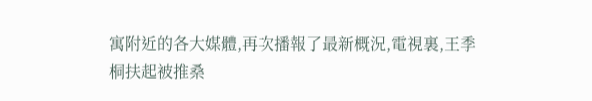寓附近的各大媒體,再次播報了最新概況,電視裏,王季桐扶起被推桑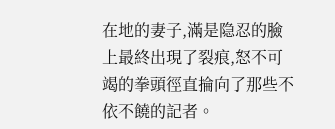在地的妻子,滿是隐忍的臉上最終出現了裂痕,怒不可竭的拳頭徑直掄向了那些不依不饒的記者。